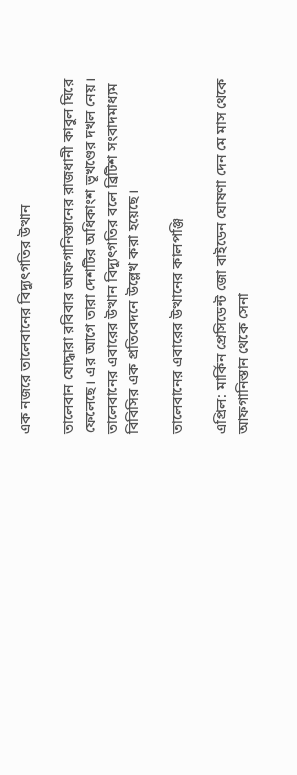এক নজরে তালেবানের বিদ্যুৎগতির উত্থান

তালেবান যোদ্ধারা রবিবার আফগানিস্তানের রাজধানী কাবুল ঘিরে ফেলেছে। এর আগে তারা দেশটির অধিকাংশ ভূখণ্ডের দখল নেয়। তালেবানের এবারের উত্থান বিদ্যুৎগতির বলে ব্রিটিশ সংবাদমাধ্যম বিবিসির এক প্রতিবেদনে উল্লেখ করা হয়েছে।

তালেবানের এবারের উত্থানের কালপঞ্জি

এপ্রিল: মার্কিন প্রেসিডেন্ট জো বাইডেন ঘোষণা দেন মে মাস থেকে আফগানিস্তান থেকে সেনা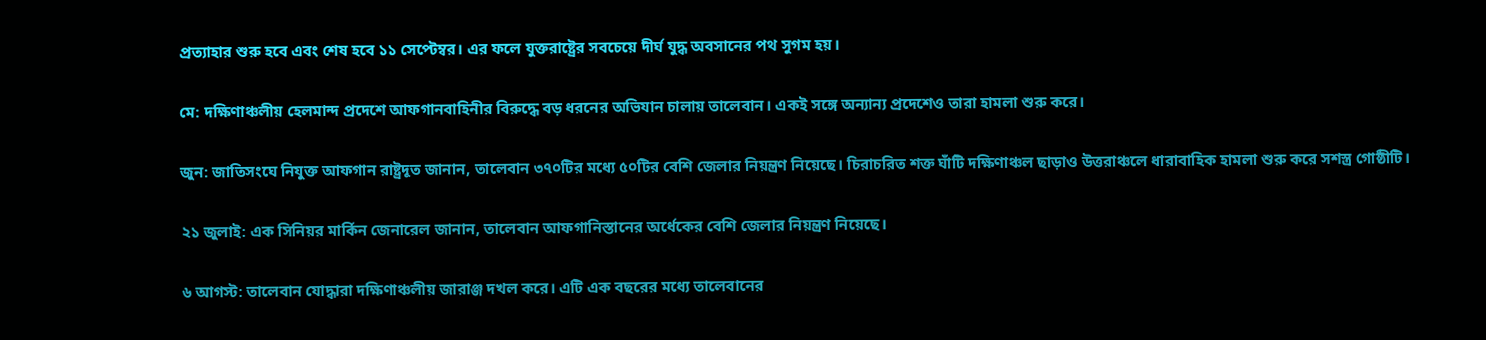প্রত্যাহার শুরু হবে এবং শেষ হবে ১১ সেপ্টেম্বর। এর ফলে যুক্তরাষ্ট্রের সবচেয়ে দীর্ঘ যুদ্ধ অবসানের পথ সুগম হয়।

মে: দক্ষিণাঞ্চলীয় হেলমান্দ প্রদেশে আফগানবাহিনীর বিরুদ্ধে বড় ধরনের অভিযান চালায় তালেবান। একই সঙ্গে অন্যান্য প্রদেশেও তারা হামলা শুরু করে।

জুন: জাতিসংঘে নিযুক্ত আফগান রাষ্ট্রদূত জানান, তালেবান ৩৭০টির মধ্যে ৫০টির বেশি জেলার নিয়ন্ত্রণ নিয়েছে। চিরাচরিত শক্ত ঘাঁটি দক্ষিণাঞ্চল ছাড়াও উত্তরাঞ্চলে ধারাবাহিক হামলা শুরু করে সশস্ত্র গোষ্ঠীটি।

২১ জুলাই: এক সিনিয়র মার্কিন জেনারেল জানান, তালেবান আফগানিস্তানের অর্ধেকের বেশি জেলার নিয়ন্ত্রণ নিয়েছে।

৬ আগস্ট: তালেবান যোদ্ধারা দক্ষিণাঞ্চলীয় জারাঞ্জ দখল করে। এটি এক বছরের মধ্যে তালেবানের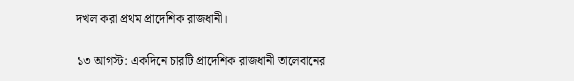দখল করা প্রথম প্রাদেশিক রাজধানী।

১৩ আগস্ট: একদিনে চারটি প্রাদেশিক রাজধানী তালেবানের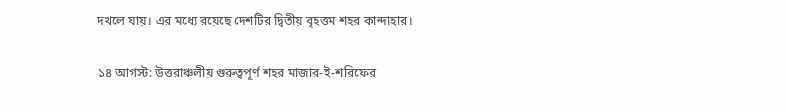দখলে যায়। এর মধ্যে রয়েছে দেশটির দ্বিতীয় বৃহত্তম শহর কান্দাহার।

১৪ আগস্ট: উত্তরাঞ্চলীয় গুরুত্বপূর্ণ শহর মাজার-ই-শরিফের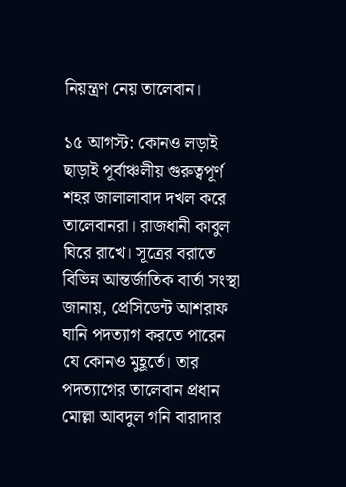নিয়ন্ত্রণ নেয় তালেবান।

১৫ আগস্ট: কোনও লড়াই ছাড়াই পূর্বাঞ্চলীয় গুরুত্বপূর্ণ শহর জালালাবাদ দখল করে তালেবানরা। রাজধানী কাবুল ঘিরে রাখে। সূত্রের বরাতে বিভিন্ন আন্তর্জাতিক বার্তা সংস্থা জানায়, প্রেসিডেন্ট আশরাফ ঘানি পদত্যাগ করতে পারেন যে কোনও মুহূর্তে। তার পদত্যাগের তালেবান প্রধান মোল্লা আবদুল গনি বারাদার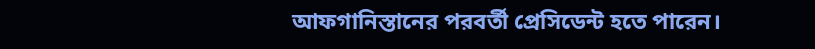আফগানিস্তানের পরবর্তী প্রেসিডেন্ট হতে পারেন।